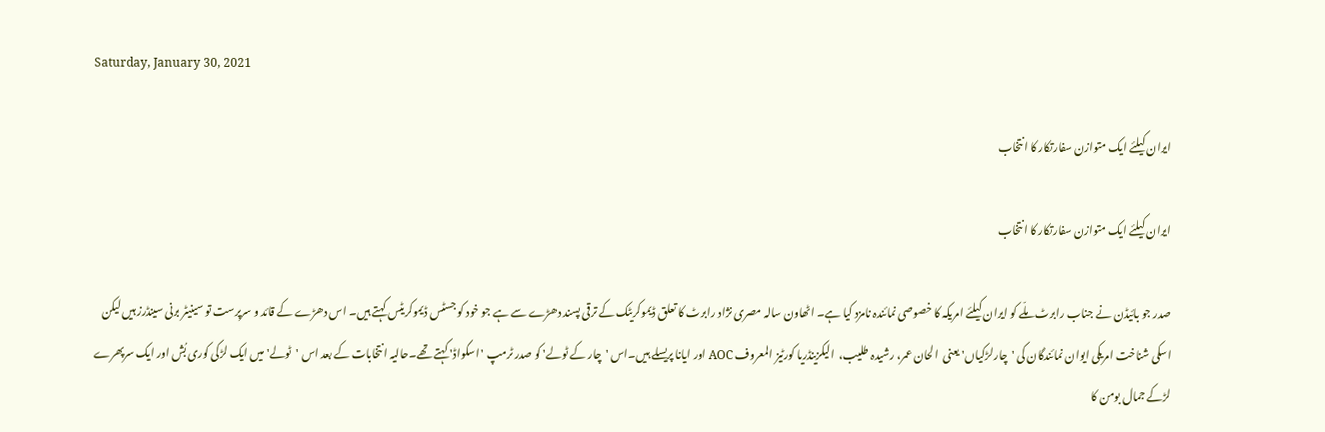Saturday, January 30, 2021

ایران کیلئے ایک متوازن سفارتکار کا انتخاب

ایران کیلئے ایک متوازن سفارتکار کا انتخاب

صدر جو بائیڈن نے جناب رابرٹ ملّے کو ایران کیلئے امریکہ کا خصوصی نمائندہ نامزد کیا ہے۔ اٹھاون سالہ مصری نژاد رابرٹ کا تعلق ڈیموکریٹک کے ترقی پسند دھڑے سے ہے جو خود کو جسٹس ڈیموکریٹس کہتے ہیں۔ اس دھڑے کے قائد و سرپرست تو سینیٹر برنی سینڈرز ہیں لیکن اسکی شناخت امریکی ایوان نمائندگان کی 'چارلڑکیاں' یعنی  الحان عمر، رشیدہ طلیب،  الیکزینڈریا کورٹیز المعروف AOC اور ایانا پریسلے ہیں۔اس 'چار کے ٹولے' کو صدر ٹرمپ 'اسکواڈ' کہتے تھے۔حالیہ انتخابات کے بعد اس 'ٹولے' میں ایک لڑکی کوری بُش اور ایک سرپھرے لڑکے جمال بومن کا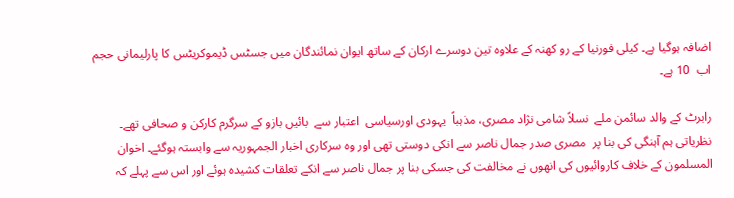اضافہ ہوگیا ہے۔ کیلی فورنیا کے رو کھنہ کے علاوہ تین دوسرے ارکان کے ساتھ ایوان نمائندگان میں جسٹس ڈیموکریٹس کا پارلیمانی حجم اب  10 ہے۔

رابرٹ کے والد سائمن ملے  نسلاً شامی نژاد مصری، مذہباً  یہودی اورسیاسی  اعتبار سے  بائیں بازو کے سرگرم کارکن و صحافی تھے۔ نظریاتی ہم آہنگی کی بنا پر  مصری صدر جمال ناصر سے انکی دوستی تھی اور وہ سرکاری اخبار الجمہوریہ سے وابستہ ہوگئے۔ اخوان المسلمون کے خلاف کاروائیوں کی انھوں نے مخالفت کی جسکی بنا پر جمال ناصر سے انکے تعلقات کشیدہ ہوئے اور اس سے پہلے کہ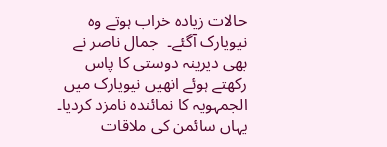حالات زیادہ خراب ہوتے وہ نیویارک آگئے۔  جمال ناصر نے بھی دیرینہ دوستی کا پاس رکھتے ہوئے انھیں نیویارک میں الجمہویہ کا نمائندہ نامزد کردیا۔ یہاں سائمن کی ملاقات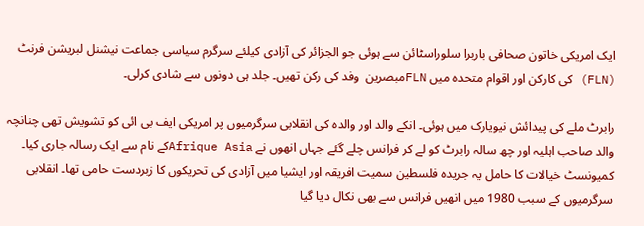ایک امریکی خاتون صحافی باربرا سلوراسٹائن سے ہوئی جو الجزائر کی آزادی کیلئے سرگرم سیاسی جماعت نیشنل لبریشن فرنٹ (FLN) کی کارکن اور اقوام متحدہ میں FLNمبصرین  وفد کی رکن تھیں۔ جلد ہی دونوں سے شادی کرلی۔

رابرٹ ملے کی پیدائش نیویارک میں ہوئی۔ انکے والد اور والدہ کی انقلابی سرگرمیوں پر امریکی ایف بی ائی کو تشویش تھی چنانچہ والد صاحب اہلیہ اور چھ سالہ رابرٹ کو لے کر فرانس چلے گئے جہاں انھوں نے Afrique Asiaکے نام سے ایک رسالہ جاری کیا۔ کمیونسٹ خیالات کا حامل یہ جریدہ فلسطین سمیت افریقہ اور ایشیا میں آزادی کی تحریکوں کا زبردست حامی تھا۔ انقلابی سرگرمیوں کے سبب 1980 میں انھیں فرانس سے بھی نکال دیا گیا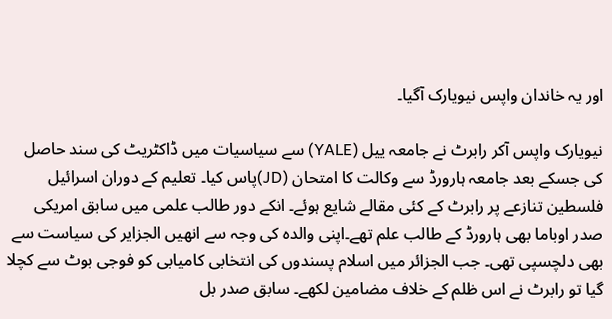اور یہ خاندان واپس نیویارک آگیا۔

نیویارک واپس آکر رابرٹ نے جامعہ ییل (YALE) سے سیاسیات میں ڈاکٹریٹ کی سند حاصل کی جسکے بعد جامعہ ہارورڈ سے وکالت کا امتحان (JD)پاس کیا۔ تعلیم کے دوران اسرائیل فلسطین تنازعے پر رابرٹ کے کئی مقالے شایع ہوئے۔ انکے دور طالب علمی میں سابق امریکی صدر اوباما بھی ہارورڈ کے طالب علم تھے۔اپنی والدہ کی وجہ سے انھیں الجزایر کی سیاست سے بھی دلچسپی تھی۔ جب الجزائر میں اسلام پسندوں کی انتخابی کامیابی کو فوجی بوٹ سے کچلا گیا تو رابرٹ نے اس ظلم کے خلاف مضامین لکھے۔ سابق صدر بل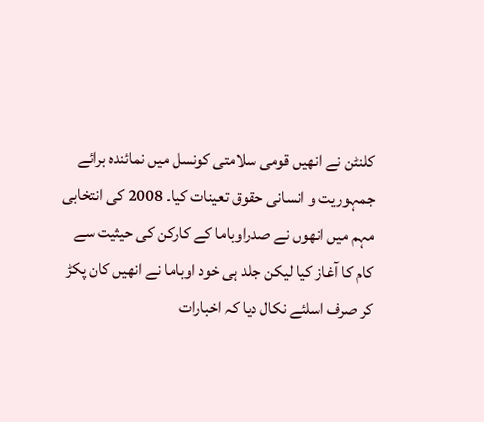کلنٹن نے انھیں قومی سلامتی کونسل میں نمائندہ برائے جمہوریت و انسانی حقوق تعینات کیا۔ 2008 کی انتخابی مہم میں انھوں نے صدراوباما کے کارکن کی حیثیت سے کام کا آغاز کیا لیکن جلد ہی خود اوباما نے انھیں کان پکڑ کر صرف اسلئے نکال دیا کہ اخبارات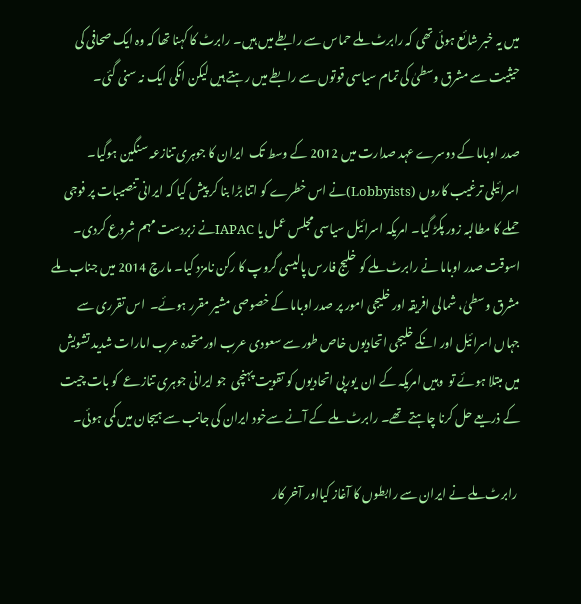میں یہ خبر شائع ہوئی تھی کہ رابرٹ ملے حماس سے رابطے میں ہیں۔ رابرٹ کا کہنا تھا کہ وہ ایک صحافی کی حیثیت سے مشرق وسطیٰ کی تمام سیاسی قوتوں سے رابطے میں رہتے ہیں لیکن انکی ایک نہ سنی گئی۔

صدر اوباما کے دوسرے عہد صدارت میں 2012 کے وسط تک  ایران کا جوہری تنازعہ سنگین ہوگیا۔ اسرائیلی ترغیب کاروں (Lobbyists)نے اس خطرے کو اتنا بڑا بنا کر پیش کیا کہ ایرانی تنصیبات پر فوجی حملے کا مطالبہ زور پکڑ گیا۔ امریکہ اسرائیل سیاسی مجلس عمل یا IAPACنے زبردست مہم شروع کردی۔ اسوقت صدر اوباما نے رابرٹ ملے کو خلیج فارس پالیسی گروپ کا رکن نامزد کیا۔ مارچ 2014 میں جناب ملے مشرق وسطیٰ، شمالی افریقہ اور خلیجی امور پر صدر اوباما کے خصوصی مشیر مقرر ہوئے۔  اس تقرری سے جہاں اسرائیل اور انکے خلیجی اتحادیوں خاص طور سے سعودی عرب اور متحدہ عرب امارات شدید تشویش میں مبتلا ہوئے تو  وہیں امریکہ کے ان  یورپی اتحادیوں کو تقویت پہنچی  جو ایرانی جوہری تنازعے  کو بات چیت کے ذریعے حل کرنا چاہتے تھے۔ رابرٹ ملے کے آنے سےخود ایران کی جانب سے ہیجان میں کمی ہوئی۔

 رابرٹ ملے نے ایران سے رابطوں کا آغاز کیااور آخر کار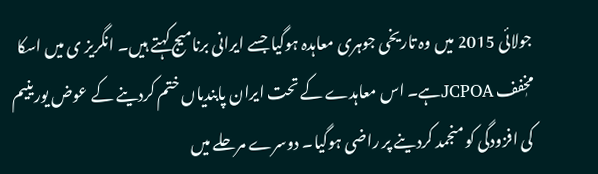جولائی 2015 میں وہ تاریخی جوہری معاہدہ ہوگیا جسے ایرانی برنامیج کہتے ہیں۔ انگریز ی میں اسکا مخٖفف JCPOAہے۔ اس معاہدے کے تحت ایران پابندیاں ختم کردینے کے عوض یورینیم کی افزودگی کو منجمد کردینے پر راضی ہوگیا۔ دوسرے مرحلے میں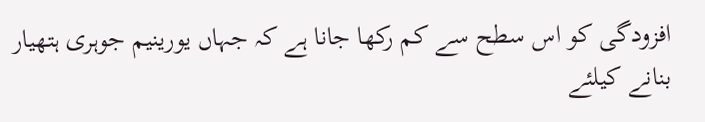افزودگی کو اس سطح سے کم رکھا جانا ہے کہ جہاں یورینیم جوہری ہتھیار بنانے کیلئے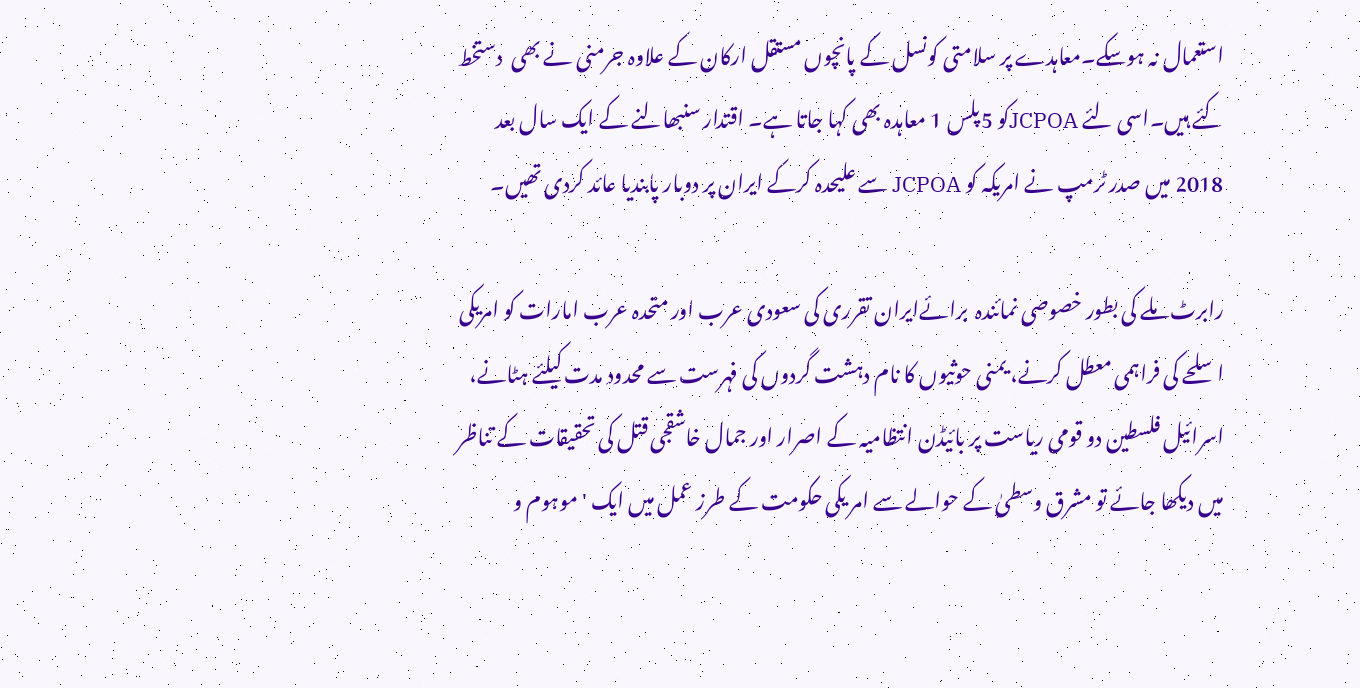استعمال نہ ہوسکے۔معاہدے پر سلامتی کونسل کے پانچوں مستقل ارکان کے علاوہ جرمنی نے بھی  دستخط کئے ہیں۔اسی لئے JCPOAکو 5پلس 1 معاہدہ بھی کہا جاتا ہے۔ اقتدار سنبھالنے کے ایک سال بعد 2018 میں صدر ٹرمپ نے امریکہ کو JCPOA سے علیحدہ کرکے ایران پر دوبار پابندیا عائد کردی تھیں۔

رابرٹ ملے کی بطور خصوصی نمائندہ  برائےایران تقرری کی سعودی عرب اور متحدہ عرب امارات کو امریکی اسلحے کی فراہمی معطل کرنے، یمنی حوثیوں کا نام دہشت گردوں کی فہرست سے محدود مدت کیلئے ہٹانے، اسرائیل فلسطین دو قومی ریاست پر بائیڈن انتظامیہ کے اصرار اور جمال خاشقجی قتل کی تحقیقات کے تناظر میں دیکھا جائے تو مشرق وسطیٰ کے حوالے سے امر یکی حکومت کے طرز عمل میں ایک 'موہوم و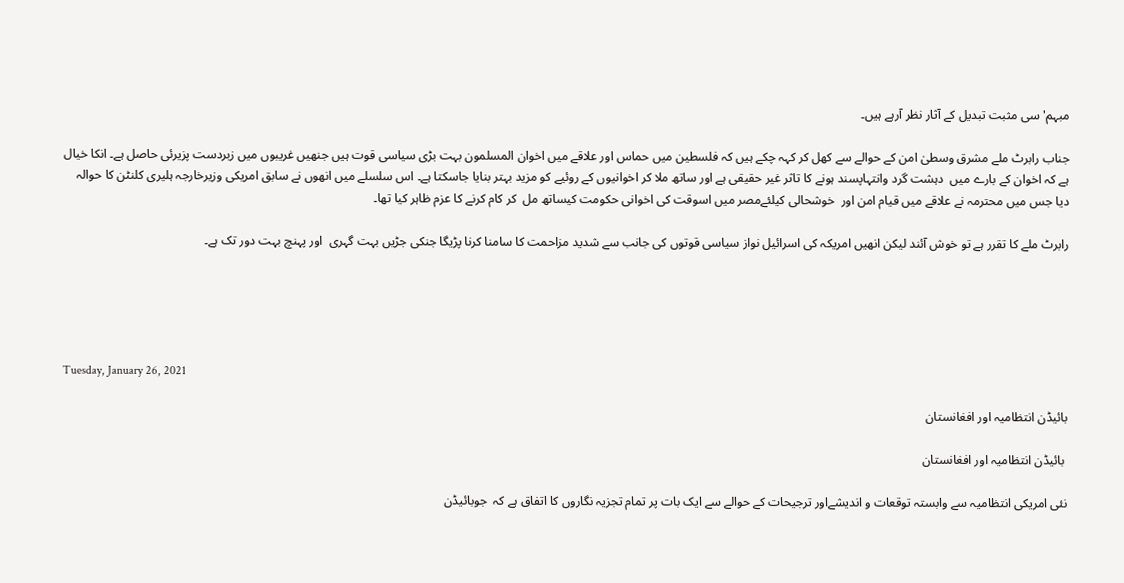مبہم' سی مثبت تبدیل کے آثار نظر آرہے ہیں۔

جناب رابرٹ ملے مشرق وسطیٰ امن کے حوالے سے کھل کر کہہ چکے ہیں کہ فلسطین میں حماس اور علاقے میں اخوان المسلمون بہت بڑی سیاسی قوت ہیں جنھیں غریبوں میں زبردست پزیرئی حاصل ہے۔ انکا خیال ہے کہ اخوان کے بارے میں  دہشت گرد وانتہاپسند ہونے کا تاثر غیر حقیقی ہے اور ساتھ ملا کر اخوانیوں کے روئیے کو مزید بہتر بنایا جاسکتا ہے۔ اس سلسلے میں انھوں نے سابق امریکی وزیرخارجہ ہلیری کلنٹن کا حوالہ دیا جس میں محترمہ نے علاقے میں قیام امن اور  خوشحالی کیلئےمصر میں اسوقت کی اخوانی حکومت کیساتھ مل  کر کام کرنے کا عزم ظاہر کیا تھا۔

رابرٹ ملے کا تقرر ہے تو خوش آئند لیکن انھیں امریکہ کی اسرائیل نواز سیاسی قوتوں کی جانب سے شدید مزاحمت کا سامنا کرنا پڑیگا جنکی جڑیں بہت گہری  اور پہنچ بہت دور تک ہے۔





Tuesday, January 26, 2021

بائیڈن انتظامیہ اور افغانستان

 بائیڈن انتظامیہ اور افغانستان

نئی امریکی انتظامیہ سے وابستہ توقعات و اندیشےاور ترجیحات کے حوالے سے ایک بات پر تمام تجزیہ نگاروں کا اتفاق ہے کہ  جوبائیڈن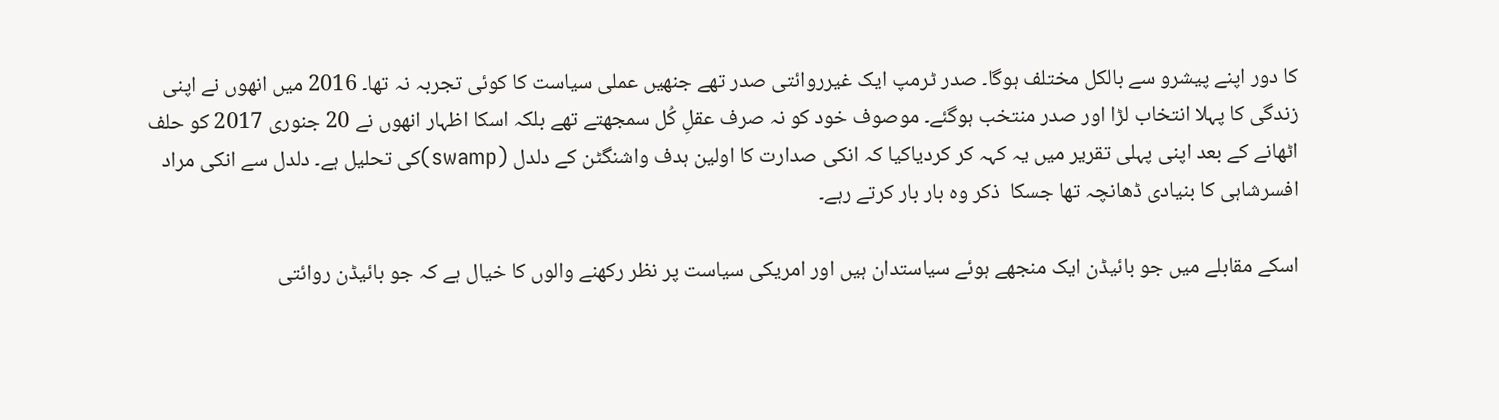کا دور اپنے پیشرو سے بالکل مختلف ہوگا۔ صدر ٹرمپ ایک غیرروائتی صدر تھے جنھیں عملی سیاست کا کوئی تجربہ نہ تھا۔ 2016 میں انھوں نے اپنی زندگی کا پہلا انتخاب لڑا اور صدر منتخب ہوگئے۔ موصوف خود کو نہ صرف عقلِ کُل سمجھتے تھے بلکہ اسکا اظہار انھوں نے 20 جنوری 2017 کو حلف اٹھانے کے بعد اپنی پہلی تقریر میں یہ کہہ کر کردیاکیا کہ انکی صدارت کا اولین ہدف واشنگٹن کے دلدل (swamp)کی تحلیل ہے۔ دلدل سے انکی مراد افسرشاہی کا بنیادی ڈھانچہ تھا جسکا  ذکر وہ بار بار کرتے رہے۔

اسکے مقابلے میں جو بائیڈن ایک منجھے ہوئے سیاستدان ہیں اور امریکی سیاست پر نظر رکھنے والوں کا خیال ہے کہ جو بائیڈن روائتی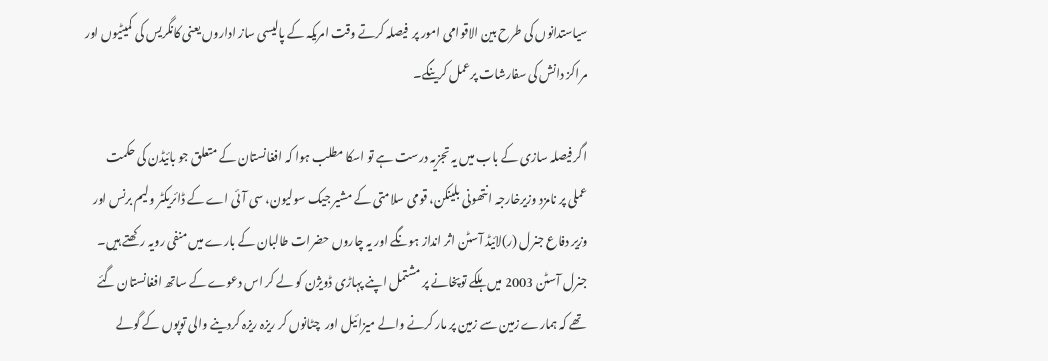سیاستدانوں کی طرح بین الاقوامی امور پر  فیصلہ کرتے وقت امریکہ کے پالیسی ساز اداروں یعنی کانگریس کی کمیٹیوں اور مراکز دانش کی سفارشات پرعمل کرینگے۔

اگر فیصلہ سازی کے باب میں یہ تجزیہ درست ہے تو اسکا مطلب ہوا کہ افغانستان کے متعلق جو بائیڈن کی حکمت عملی پر نامزد وزیرخارجہ انتھونی بلینکن، قومی سلامتی کے مشیر جیک سولیون، سی آئی اے کے ڈائریکٹر ولیم برنس اور وزیر دفاع جنرل (ر)لائیڈ آسٹن اثر انداز ہونگے اور یہ چاروں حضرات طالبان کے بارے میں منفی رویہ رکھتے ہیں۔ جنرل آسٹن 2003 میں ہلکے توپخانے پر مشتمل اپنے پہاڑی ڈویژن کو لے کر اس دعوے کے ساتھ افغانستان گئے تھے کہ ہمارے زمین سے زمین پر مار کرنے والے میزائیل اور  چٹانوں کر ریزہ ریزہ کردینے والی توپوں کے گولے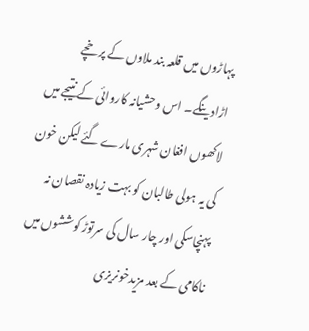پہاڑوں میں قلعہ بند ملاوں کے پرخچے اڑادینگے۔ اس وحشیانہ کاروائی کے نتیجے میں لاکھوں افغان شہری مارے گئے لیکن خون کی یہ ہولی طالبان کو بہت زیادہ نقصان نہ پہنچاسکی اور چار سال کی سرتوڑ کوششوں میں ناکامی کے بعد مزیدخونریزی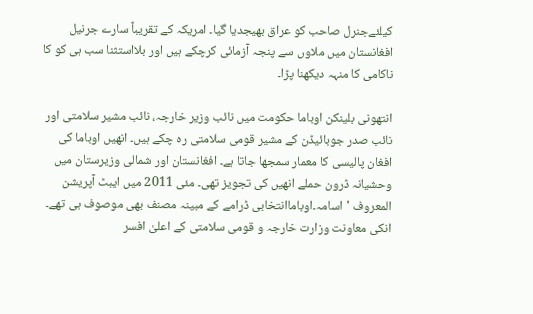کیلئےجنرل صاحب کو عراق بھیجدیا گیا۔ امریکہ کے تقریباً سارے جرنیل افغانستان میں ملاوں سے پنجہ آزمائی کرچکے ہیں اور بلااستثنا سب ہی کو کا ناکامی کا منہہ دیکھنا پڑا۔

انتھونی بلینکن اوباما حکومت میں نائب وزیر خارجہ، نائب مشیر سلامتی اور نائب صدر جوبائیڈن کے مشیر قومی سلامتی رہ چکے ہیں۔ انھیں اوباما کی افغان پالیسی کا معمار سمجھا جاتا ہے۔ افغانستان اور شمالی وزیرستان میں وحشیانہ ڈرون حملے انھیں کی تجویز تھی۔ مئی 2011 میں ایبٹ آپریشن المعروف 'اسامہ۔اوباماانتخابی ڈرامے کے مبینہ مصنف بھی موصوف ہی تھے۔ انکی معاونت وزارت خارجہ و قومی سلامتی کے اعلیٰ افسر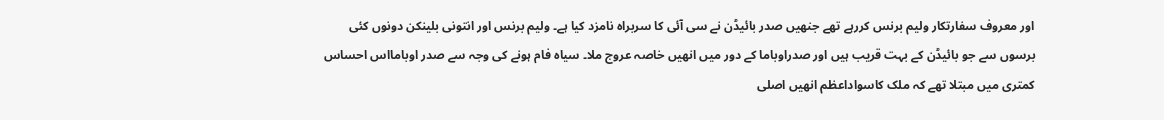اور معروف سفارتکار ولیم برنس کررہے تھے جنھیں صدر بائیڈن نے سی آئی کا سربراہ نامزد کیا ہے۔ ولیم برنس اور انتونی بلینکن دونوں کئی برسوں سے جو بائیڈن کے بہت قریب ہیں اور صدراوباما کے دور میں انھیں خاصہ عروج ملا۔ سیاہ فام ہونے کی وجہ سے صدر اوبامااس احساس کمتری میں مبتلا تھے کہ ملک کاسواداعظم انھیں اصلی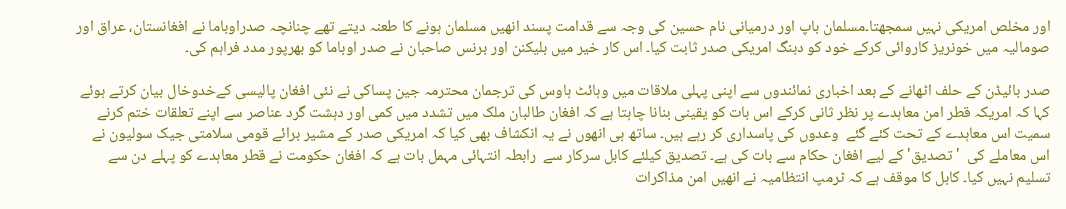اور مخلص امریکی نہیں سمجھتا۔مسلمان باپ اور درمیانی نام حسین کی وجہ سے قدامت پسند انھیں مسلمان ہونے کا طعنہ دیتے تھے چنانچہ صدراوباما نے افغانستان، عراق اور صومالیہ میں خونریز کاروائی کرکے خود کو دبنگ امریکی صدر ثابت کیا۔ اس کار خیر میں بلیکنن اور برنس صاحبان نے صدر اوباما کو بھرپور مدد فراہم کی۔

صدر بائیڈن کے حلف اٹھانے کے بعد اخباری نمائندوں سے اپنی پہلی ملاقات میں وہائٹ ہاوس کی ترجمان محترمہ جین پساکی نے نئی افغان پالیسی کےخدوخال بیان کرتے ہوئے کہا کہ امریکہ قطر امن معاہدے پر نظر ثانی کرکے اس بات کو یقینی بنانا چاہتا ہے کہ افغان طالبان ملک میں تشدد میں کمی اور دہشت گرد عناصر سے اپنے تعلقات ختم کرنے سمیت اس معاہدے کے تحت کئے گئے  وعدوں کی پاسداری کر رہے ہیں۔ ساتھ ہی انھوں نے یہ انکشاف بھی کیا کہ امریکی صدر کے مشیر برائے قومی سلامتی جیک سولیون نے اس معاملے کی  'تصدیق' کے لیے افغان حکام سے بات کی ہے۔ تصدیق کیلئے کابل سرکار سے  رابطہ انتہائی مہمل بات ہے کہ افغان حکومت نے قطر معاہدے کو پہلے دن سے تسلیم نہیں کیا۔ کابل کا موقف ہے کہ ٹرمپ انتظامیہ نے انھیں امن مذاکرات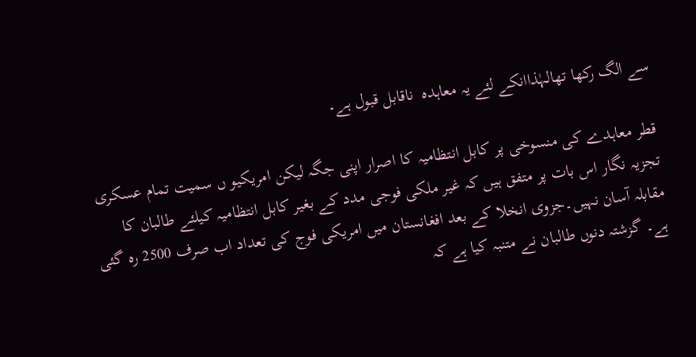سے الگ رکھا تھالہٰذاانکے لئے یہ معاہدہ  ناقابل قبول ہے۔

قطر معاہدے کی منسوخی پر کابل انتظامیہ کا اصرار اپنی جگہ لیکن امریکیو ں سمیت تمام عسکری تجزیہ نگار اس بات پر متفق ہیں کہ غیر ملکی فوجی مدد کے بغیر کابل انتظامیہ کیلئے طالبان کا مقابلہ آسان نہیں۔جزوی انخلا کے بعد افغانستان میں امریکی فوج کی تعداد اب صرف 2500 رہ گئی ہے۔ گزشتہ دنوں طالبان نے متنبہ کیا ہے کہ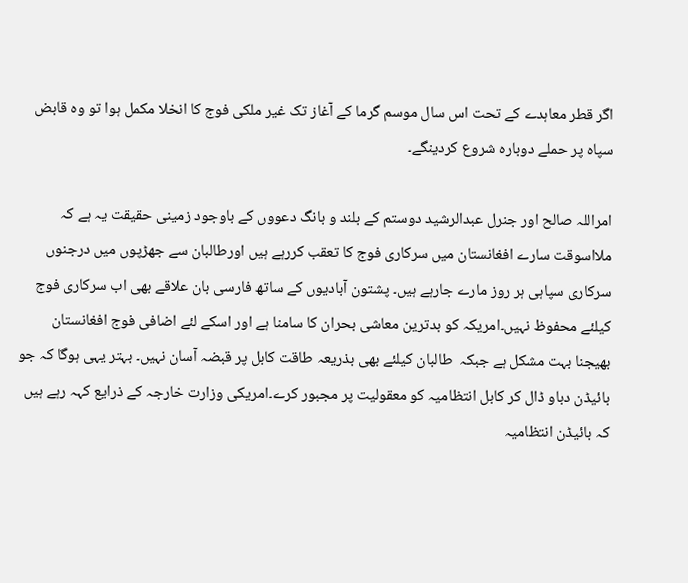اگر قطر معاہدے کے تحت اس سال موسم گرما کے آغاز تک غیر ملکی فوج کا انخلا مکمل ہوا تو وہ قابض سپاہ پر حملے دوبارہ شروع کردینگے۔

امراللہ صالح اور جنرل عبدالرشید دوستم کے بلند و بانگ دعووں کے باوجود زمینی حقیقت یہ ہے کہ ملااسوقت سارے افغانستان میں سرکاری فوج کا تعقب کررہے ہیں اورطالبان سے جھڑپوں میں درجنوں سرکاری سپاہی ہر روز مارے جارہے ہیں۔ پشتون آبادیوں کے ساتھ فارسی بان علاقے بھی اب سرکاری فوج کیلئے محفوظ نہیں۔امریکہ کو بدترین معاشی بحران کا سامنا ہے اور اسکے لئے اضافی فوج افغانستان بھیجنا بہت مشکل ہے جبکہ  طالبان کیلئے بھی بذریعہ طاقت کابل پر قبضہ آسان نہیں۔ بہتر یہی ہوگا کہ جو بائیڈن دباو ڈال کر کابل انتظامیہ کو معقولیت پر مجبور کرے۔امریکی وزارت خارجہ کے ذرایع کہہ رہے ہیں کہ بائیڈن انتظامیہ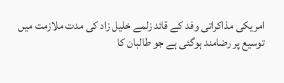امریکی مذاکراتی وفد کے قائد زلمے خلیل زاد کی مدت ملازمت میں توسیع پر رضامند ہوگئی ہے جو طالبان کا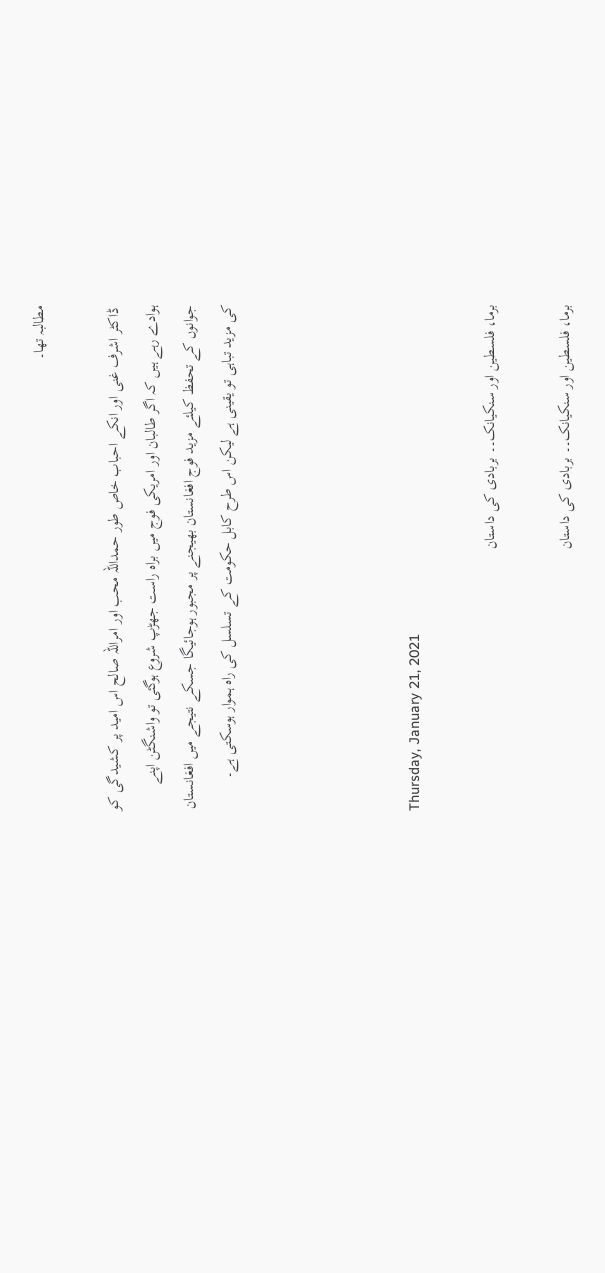مطالبہ تھا۔

 ڈاکٹر اشرف غنی اور انکے احباب خاص طور حمداللہ محب اور امراللہ صالح اس امید پر کشیدگی کو ہوادے رہے ہیں کہ اگر طالبان اور امریکی فوج میں براہ راست جھڑپ شروع ہوگئی تو واشنگٹن اپنے جوانوں کے تحفظ کیلئے مزید فوج افغانستان بھیجنے پر مجبور ہوجائیگا جسکے نتیجے میں افغانستان کی مزید تباہی تو یقینی ہے لیکن اس طرح کابل حکومت کے تسلسل کی راہ ہموار ہوسکتی ہے۔




Thursday, January 21, 2021

برما، فلسطین اور سنکیانک۔۔ بربادی کی داستان

برما، فلسطین اور سنکیانک۔۔ بربادی کی داستان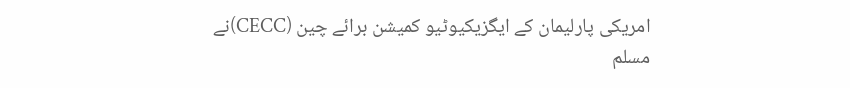امریکی پارلیمان کے ایگزیکیوٹیو کمیشن برائے چین (CECC)نے مسلم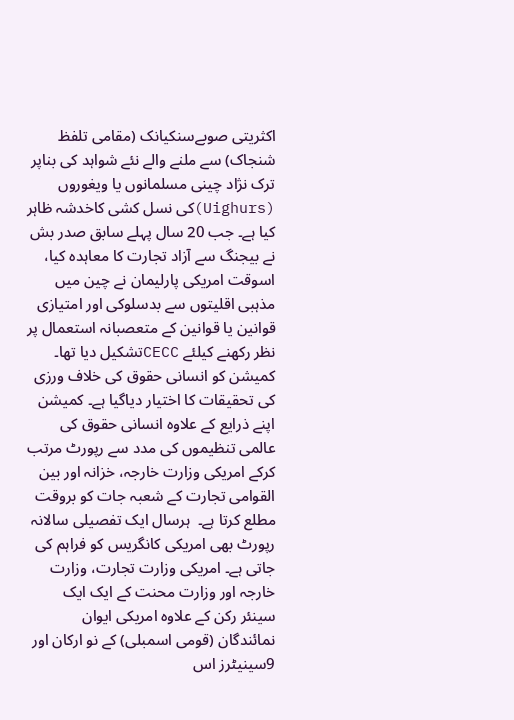اکثریتی صوبےسنکیانک (مقامی تلفظ شنجاک) سے ملنے والے نئے شواہد کی بناپر ترک نژاد چینی مسلمانوں یا ویغوروں (Uighurs)کی نسل کشی کاخدشہ ظاہر کیا ہے۔ جب 20 سال پہلے سابق صدر بش نے بیجنگ سے آزاد تجارت کا معاہدہ کیا، اسوقت امریکی پارلیمان نے چین میں مذہبی اقلیتوں سے بدسلوکی اور امتیازی قوانین یا قوانین کے متعصبانہ استعمال پر نظر رکھنے کیلئے CECCتشکیل دیا تھا۔ کمیشن کو انسانی حقوق کی خلاف ورزی کی تحقیقات کا اختیار دیاگیا ہے۔ کمیشن اپنے ذرایع کے علاوہ انسانی حقوق کی عالمی تنظیموں کی مدد سے رپورٹ مرتب کرکے امریکی وزارت خارجہ، خزانہ اور بین القوامی تجارت کے شعبہ جات کو بروقت مطلع کرتا ہے۔  ہرسال ایک تفصیلی سالانہ رپورٹ بھی امریکی کانگریس کو فراہم کی جاتی ہے۔ امریکی وزارت تجارت، وزارت خارجہ اور وزارت محنت کے ایک ایک سینئر رکن کے علاوہ امریکی ایوان نمائندگان (قومی اسمبلی) کے نو ارکان اور 9سینیٹرز اس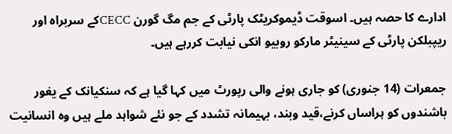ادارے کا حصہ ہیں۔ اسوقت ڈیموکریٹک پارٹی کے جم مگ گورن CECCکے سربراہ اور ریپبلکن پارٹی کے سینیٹر مارکو روبیو انکی نیابت کررہے ہیں۔

جمعرات (14 جنوری) کو جاری ہونے والی رپورٹ میں کہا گیا ہے کہ سنکیانک کے یغور باشندوں کو ہراساں کرنے،قید وبند، بہیمانہ تشدد کے جو نئے شواہد ملے ہیں وہ انسانیت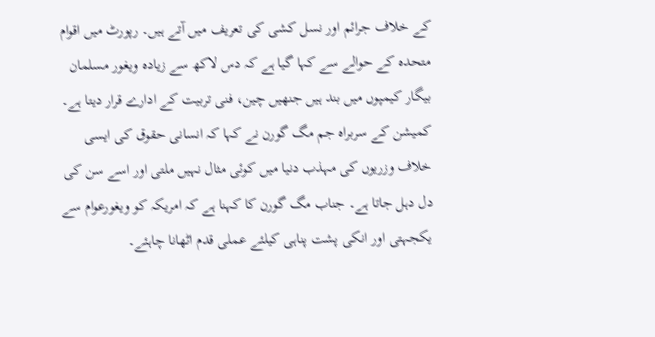کے خلاف جرائم اور نسل کشی کی تعریف میں آتے ہیں۔ رپورٹ میں اقوام متحدہ کے حوالے سے کہا گیا ہے کہ دس لاکھ سے زیادہ ویغور مسلمان بیگار کیمپوں میں بند ہیں جنھیں چین، فنی تربیت کے ادارے قرار دیتا ہے۔ کمیشن کے سربراہ جم مگ گورن نے کہا کہ انسانی حقوق کی ایسی خلاف وزریوں کی مہذب دنیا میں کوئی مثال نہیں ملتی اور اسے سن کی دل دہل جاتا ہے۔ جناب مگ گورن کا کہنا ہے کہ امریکہ کو ویغورعوام سے یکجہتی اور انکی پشت پناہی کیلئے عملی قدم اٹھانا چاہئے۔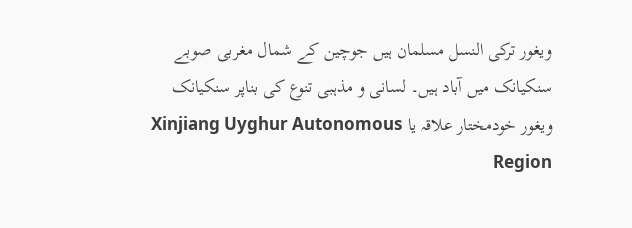ویغور ترکی النسل مسلمان ہیں جوچین کے شمال مغربی صوبے سنکیانک میں آباد ہیں۔ لسانی و مذہبی تنوع کی بناپر سنکیانک ویغور خودمختار علاقہ یا Xinjiang Uyghur Autonomous Region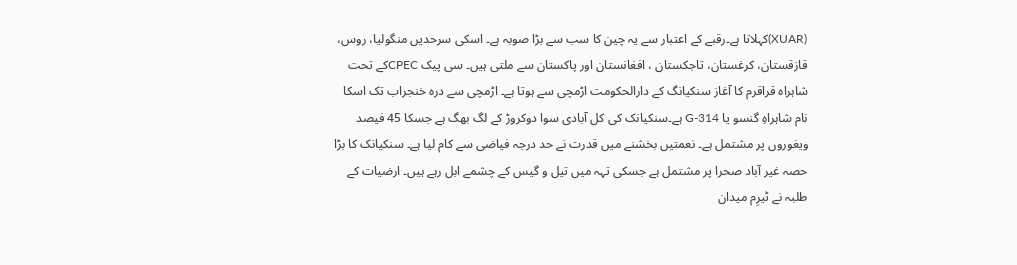(XUAR)کہلاتا ہے۔رقبے کے اعتبار سے یہ چین کا سب سے بڑا صوبہ ہے۔ اسکی سرحدیں منگولیا، روس، قازقستان، کرغستان، تاجکستان ، افغانستان اور پاکستان سے ملتی ہیں۔ سی پیک CPECکے تحت شاہراہ قراقرم کا آغاز سنکیانگ کے دارالحکومت اڑمچی سے ہوتا ہے۔ اڑمچی سے درہ خنجراب تک اسکا نام شاہراہِ گنسو یا G-314 ہے۔سنکیانک کی کل آبادی سوا دوکروڑ کے لگ بھگ ہے جسکا 45 فیصد ویغوروں پر مشتمل ہے۔ نعمتیں بخشنے میں قدرت نے حد درجہ فیاضی سے کام لیا ہے۔ سنکیانک کا بڑا حصہ غیر آباد صحرا پر مشتمل ہے جسکی تہہ میں تیل و گیس کے چشمے ابل رہے ہیں۔ ارضیات کے طلبہ نے ٹیرِم میدان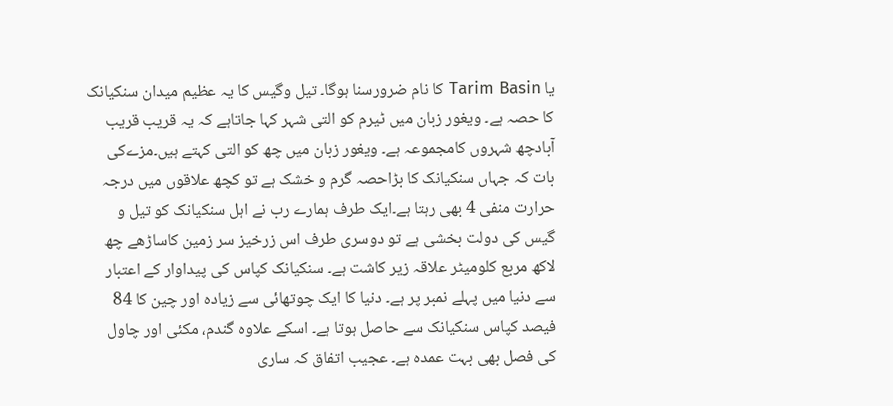یا Tarim Basin کا نام ضرورسنا ہوگا۔ تیل وگیس کا یہ عظیم میدان سنکیانک کا حصہ ہے۔ ویغور زبان میں ٹیرم کو التی شہر کہا جاتاہے کہ یہ قریب قریب آبادچھ شہروں کامجموعہ ہے۔ ویغور زبان میں چھ کو التی کہتے ہیں۔مزےکی بات کہ جہاں سنکیانک کا بڑاحصہ گرم و خشک ہے تو کچھ علاقوں میں درجہ حرارت منفی 4 بھی رہتا ہے۔ایک طرف ہمارے رب نے اہل سنکیانک کو تیل و گیس کی دولت بخشی ہے تو دوسری طرف اس زرخیز سر زمین کاساڑھے چھ لاکھ مربع کلومیٹر علاقہ زیر کاشت ہے۔ سنکیانک کپاس کی پیداوار کے اعتبار سے دنیا میں پہلے نمبر پر ہے۔ دنیا کا ایک چوتھائی سے زیادہ اور چین کا 84 فیصد کپاس سنکیانک سے حاصل ہوتا ہے۔ اسکے علاوہ گندم، مکئی اور چاول کی فصل بھی بہت عمدہ ہے۔ عجیب اتفاق کہ ساری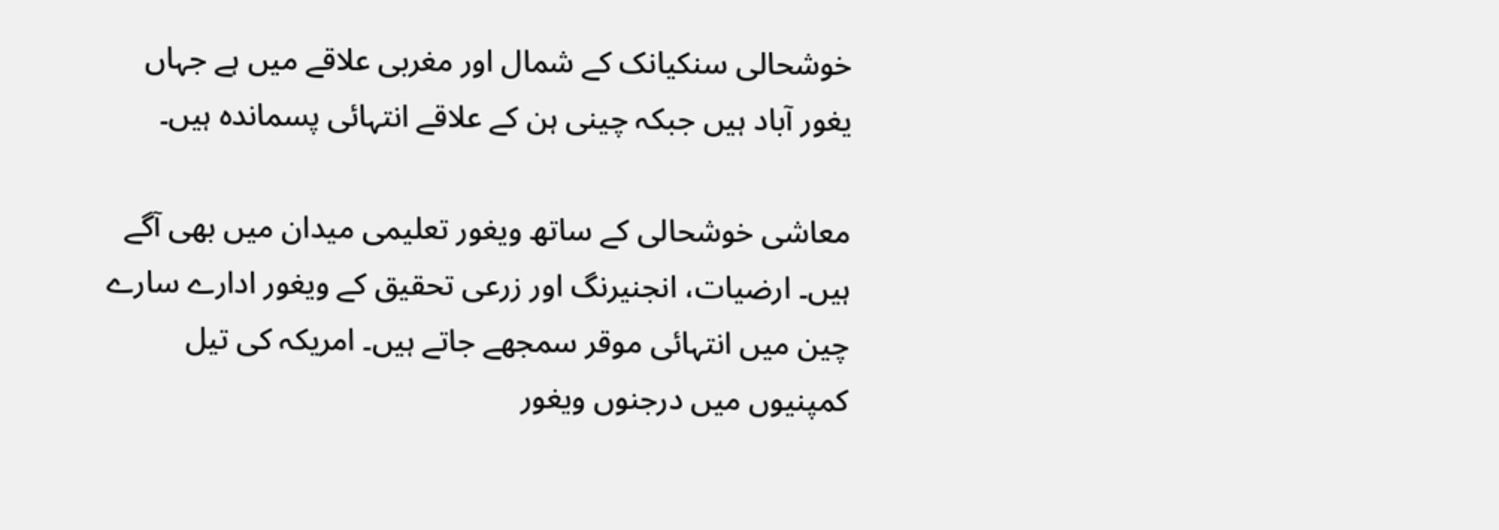خوشحالی سنکیانک کے شمال اور مغربی علاقے میں ہے جہاں یغور آباد ہیں جبکہ چینی ہن کے علاقے انتہائی پسماندہ ہیں۔

معاشی خوشحالی کے ساتھ ویغور تعلیمی میدان میں بھی آگے ہیں۔ ارضیات، انجنیرنگ اور زرعی تحقیق کے ویغور ادارے سارے چین میں انتہائی موقر سمجھے جاتے ہیں۔ امریکہ کی تیل کمپنیوں میں درجنوں ویغور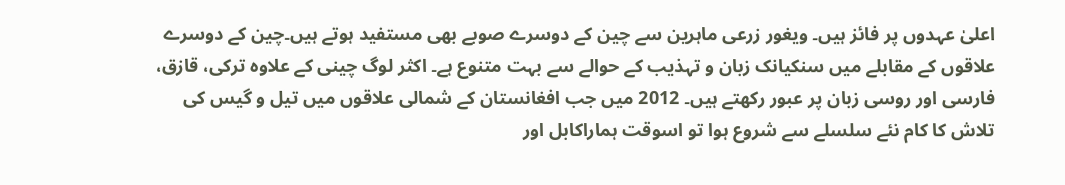اعلیٰ عہدوں پر فائز ہیں۔ ویغور زرعی ماہرین سے چین کے دوسرے صوبے بھی مستفید ہوتے ہیں۔چین کے دوسرے علاقوں کے مقابلے میں سنکیانک زبان و تہذیب کے حوالے سے بہت متنوع ہے۔ اکثر لوگ چینی کے علاوہ ترکی، قازق، فارسی اور روسی زبان پر عبور رکھتے ہیں۔ 2012 میں جب افغانستان کے شمالی علاقوں میں تیل و گیس کی تلاش کا کام نئے سلسلے سے شروع ہوا تو اسوقت ہماراکابل اور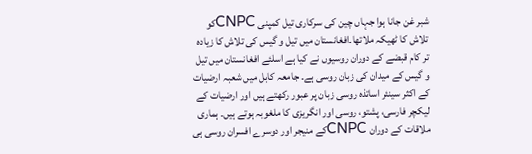شبر غن جانا ہوا جہاں چین کی سرکاری تیل کمپنی CNPCکو تلاش کا ٹھیکہ ملاتھا۔افغانستان میں تیل و گیس کی تلاش کا زیادہ تر کام قبضے کے دوران روسیوں نے کیا ہے اسلئے افغانستان میں تیل و گیس کے میدان کی زبان روسی ہے۔ جامعہ کابل میں شعبہ ارضیات کے اکثر سینئر اساتذہ روسی زبان پر عبور رکھتے ہیں اور ارضیات کے لیکچر فارسی، پشتو، روسی اور انگریزی کا ملغوبہ ہوتے ہیں۔ ہماری ملاقات کے دوران CNPCکے منیجر اور دوسرے افسران روسی ہی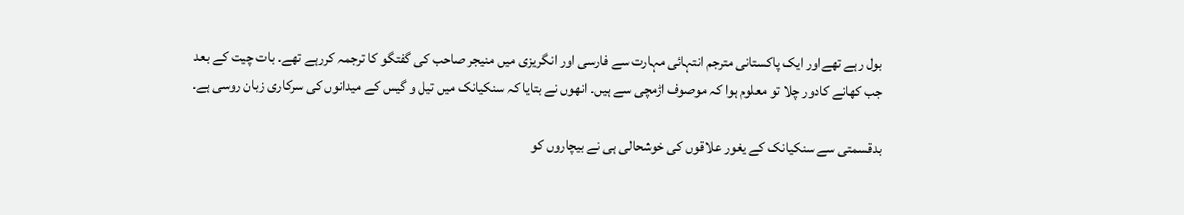بول رہے تھےاور ایک پاکستانی مترجم انتہائی مہارت سے فارسی اور انگریزی میں منیجر صاحب کی گفتگو کا ترجمہ کررہے تھے۔ بات چیت کے بعد جب کھانے کادور چلا تو معلوم ہوا کہ موصوف اڑمچی سے ہیں۔ انھوں نے بتایا کہ سنکیانک میں تیل و گیس کے میدانوں کی سرکاری زبان روسی ہے۔

بدقسمتی سے سنکیانک کے یغور علاقوں کی خوشحالی ہی نے بیچاروں کو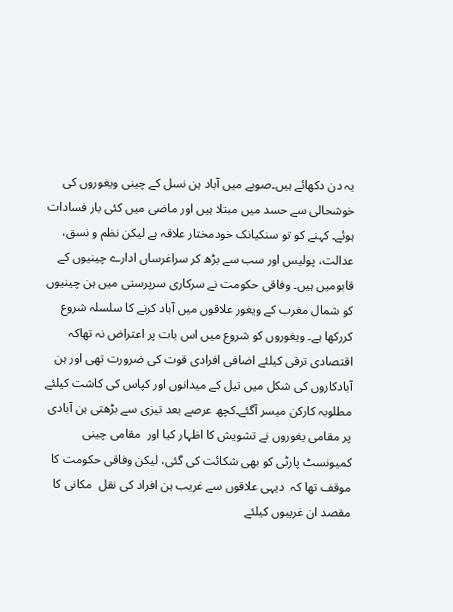یہ دن دکھائے ہیں۔صوبے میں آباد ہن نسل کے چینی ویغوروں کی خوشحالی سے حسد میں مبتلا ہیں اور ماضی میں کئی بار فسادات ہوئے۔ کہنے کو تو سنکیانک خودمختار علاقہ ہے لیکن نظم و نسق، عدالت، پولیس اور سب سے بڑھ کر سراغرساں ادارے چینیوں کے قابومیں ہیں۔ وفاقی حکومت نے سرکاری سرپرستی میں ہن چینیوں کو شمال مغرب کے ویغور علاقوں میں آباد کرنے کا سلسلہ شروع کررکھا ہے۔ ویغوروں کو شروع میں اس بات پر اعتراض نہ تھاکہ اقتصادی ترقی کیلئے اضافی افرادی قوت کی ضرورت تھی اور ہن آبادکاروں کی شکل میں تیل کے میدانوں اور کپاس کی کاشت کیلئے مطلوبہ کارکن میسر آگئے۔کچھ عرصے بعد تیزی سے بڑھتی ہن آبادی پر مقامی یغوروں نے تشویش کا اظہار کیا اور  مقامی چینی کمیونسٹ پارٹی کو بھی شکائت کی گئی، لیکن وفاقی حکومت کا موقف تھا کہ  دیہی علاقوں سے غریب ہن افراد کی نقل  مکانی کا مقصد ان غریبوں کیلئے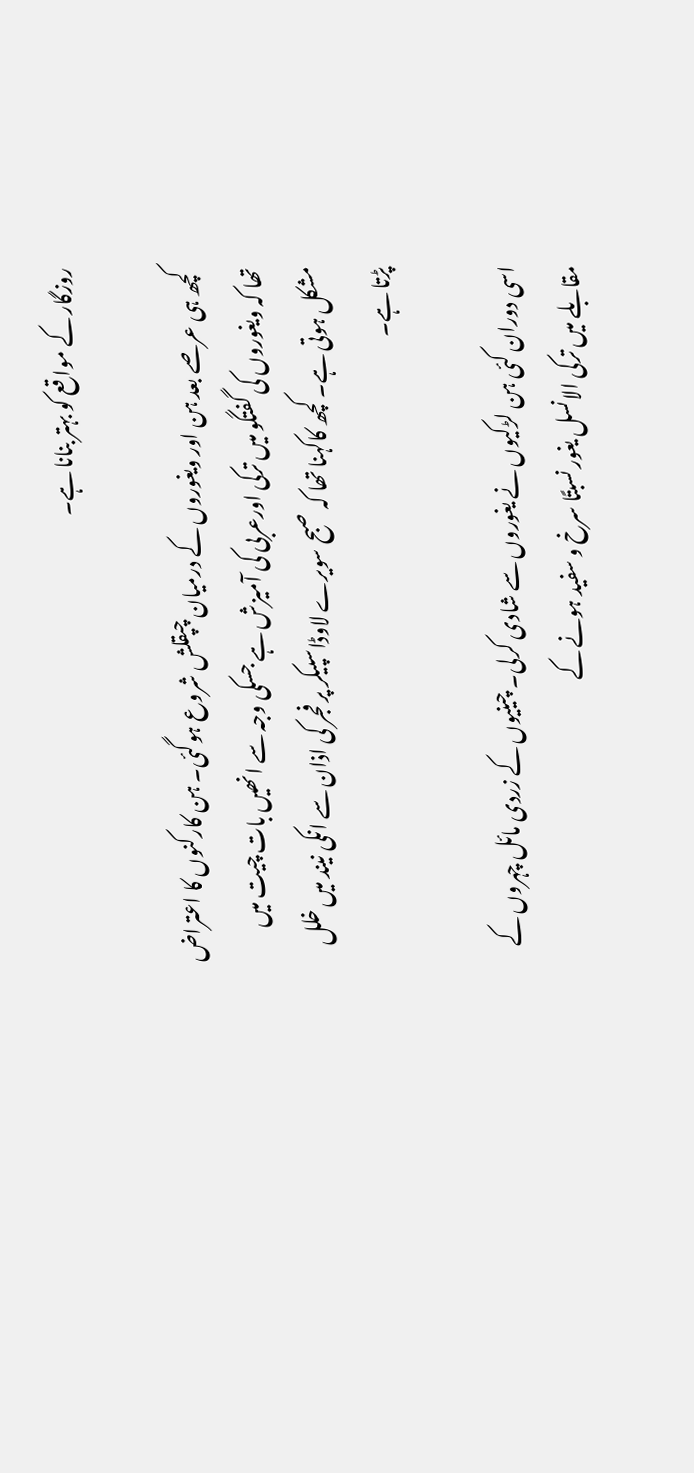روزگار کے مواقع کو بہتر بنانا ہے۔

 کچھ ہی عرصے بعد ہن اور ویغوروں کے درمیان چپقلش شروع ہوگئی۔ ہن کارکنوں کا اعتراض تھا کہ ویغوروں کی گفتگو میں ترکی اورعربی کی آمیزش ہے جسکی وجہ سے انھیں بات چیت میں مشکل ہوتی ہے۔ کچھ کاکہنا تھا کہ صبح سویرے لاوڈاسپیکر پر فجر کی اذان سے انکی نیند میں خلل پڑتا ہے۔

اسی دوران کئی ہن لڑکیوں نے یغوروں سے شادی کرلی۔ چینیوں کے زردی مائل چہروں کے مقابلے میں ترکی الانسل یغور نسبتًا سرخ و سفید ہونے کے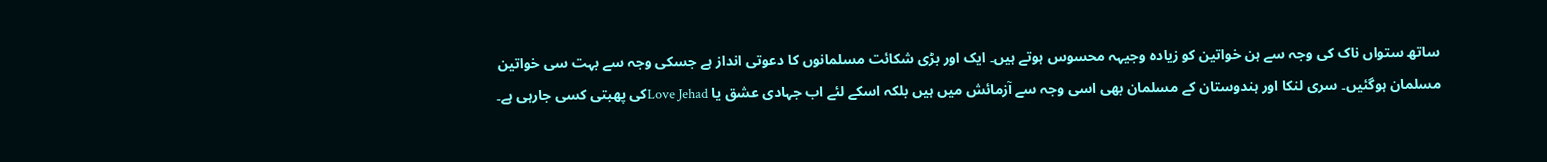ساتھ ستواں ناک کی وجہ سے ہن خواتین کو زیادہ وجیہہ محسوس ہوتے ہیں۔ ایک اور بڑی شکائت مسلمانوں کا دعوتی انداز ہے جسکی وجہ سے بہت سی خواتین مسلمان ہوگئیں۔ سری لنکا اور ہندوستان کے مسلمان بھی اسی وجہ سے آزمائش میں ہیں بلکہ اسکے لئے اب جہادی عشق یا Love Jehadکی پھبتی کسی جارہی ہے۔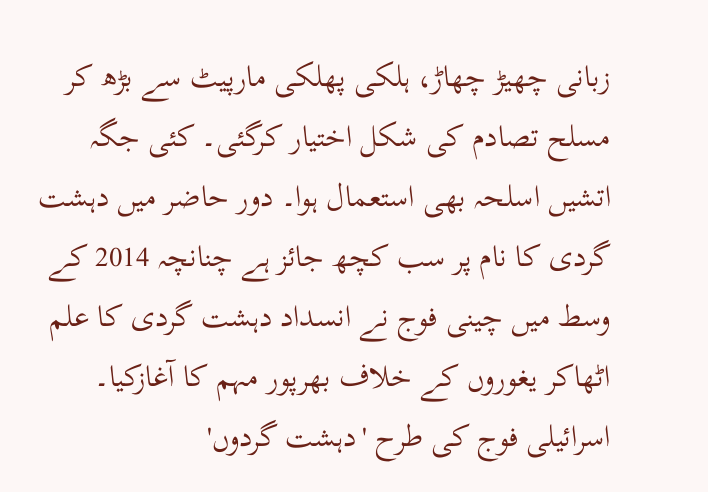زبانی چھیڑ چھاڑ، ہلکی پھلکی مارپیٹ سے بڑھ کر مسلح تصادم کی شکل اختیار کرگئی۔ کئی جگہ اتشیں اسلحہ بھی استعمال ہوا۔ دور حاضر میں دہشت گردی کا نام پر سب کچھ جائز ہے چنانچہ 2014 کے وسط میں چینی فوج نے انسداد دہشت گردی کا علم اٹھاکر یغوروں کے خلاف بھرپور مہم کا آغازکیا۔ اسرائیلی فوج کی طرح 'دہشت گردوں'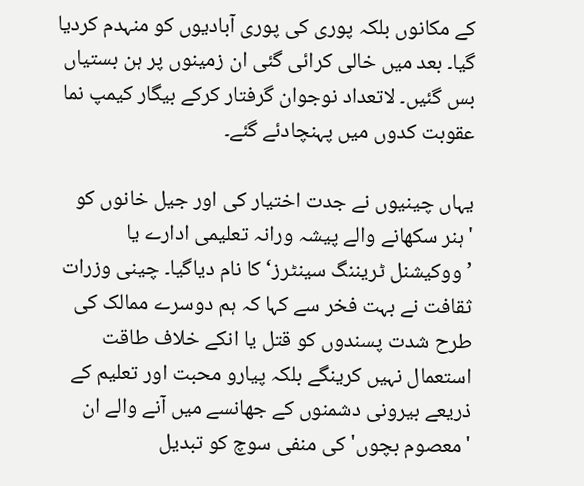کے مکانوں بلکہ پوری کی پوری آبادیوں کو منہدم کردیا گیا۔ بعد میں خالی کرائی گئی ان زمینوں پر ہن بستیاں بس گئیں۔ لاتعداد نوجوان گرفتار کرکے بیگار کیمپ نما عقوبت کدوں میں پہنچادئے گئے۔

یہاں چینیوں نے جدت اختیار کی اور جیل خانوں کو 'ہنر سکھانے والے پیشہ ورانہ تعلیمی ادارے یا ’ووکیشنل ٹریننگ سینٹرز‘ کا نام دیاگیا۔ چینی وزرات ثقافت نے بہت فخر سے کہا کہ ہم دوسرے ممالک کی طرح شدت پسندوں کو قتل یا انکے خلاف طاقت استعمال نہیں کرینگے بلکہ پیارو محبت اور تعلیم کے ذریعے بیرونی دشمنوں کے جھانسے میں آنے والے ان  'معصوم بچوں' کی منفی سوچ کو تبدیل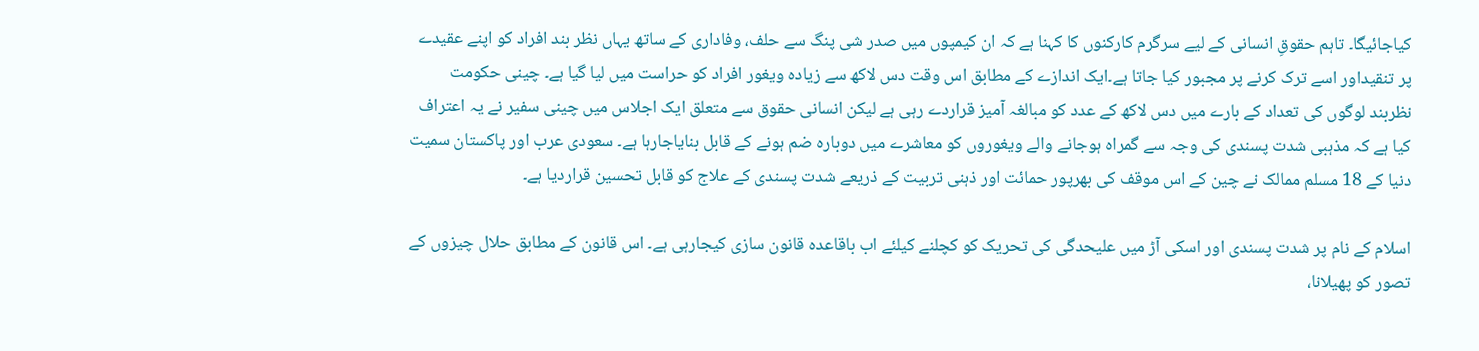کیاجائیگا۔ تاہم حقوقِ انسانی کے لیے سرگرم کارکنوں کا کہنا ہے کہ ان کیمپوں میں صدر شی پنگ سے حلف، وفاداری کے ساتھ یہاں نظر بند افراد کو اپنے عقیدے پر تنقیداور اسے ترک کرنے پر مجبور کیا جاتا ہے۔ایک اندازے کے مطابق اس وقت دس لاکھ سے زیادہ ویغور افراد کو حراست میں لیا گیا ہے۔ چینی حکومت نظربند لوگوں کی تعداد کے بارے میں دس لاکھ کے عدد کو مبالغہ آمیز قراردے رہی ہے لیکن انسانی حقوق سے متعلق ایک اجلاس میں چینی سفیر نے یہ اعتراف کیا ہے کہ مذہبی شدت پسندی کی وجہ سے گمراہ ہوجانے والے ویغوروں کو معاشرے میں دوبارہ ضم ہونے کے قابل بنایاجارہا ہے۔ سعودی عرب اور پاکستان سمیت دنیا کے 18 مسلم ممالک نے چین کے اس موقف کی بھرپور حمائت اور ذہنی تربیت کے ذریعے شدت پسندی کے علاج کو قابل تحسین قراردیا ہے۔

اسلام کے نام پر شدت پسندی اور اسکی آڑ میں علیحدگی کی تحریک کو کچلنے کیلئے اب باقاعدہ قانون سازی کیجارہی ہے۔ اس قانون کے مطابق حلال چیزوں کے تصور کو پھیلانا،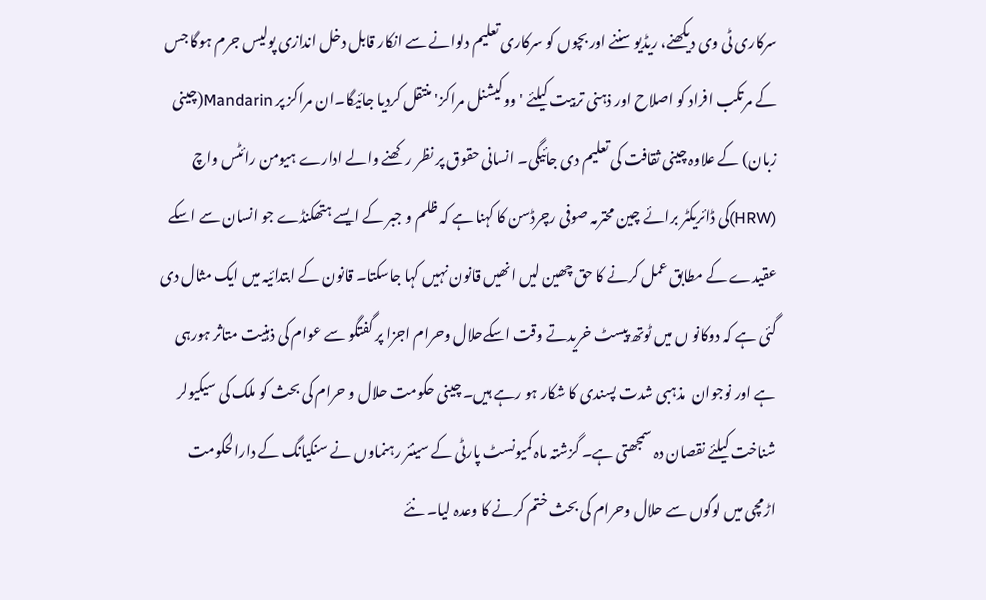سرکاری ٹی وی دیکھنے، ریڈیو سننے اور بچوں کو سرکاری تعلیم دلوانے سے انکار قابل دخل اندازی پولیس جرم ہوگا جس کے مرتکب افراد کو اصلاح اور ذہنی تربیت کیلئے 'ووکیشنل مراکز' منتقل کردیا جائیگا۔ان مراکز پر Mandarin(چینی زبان) کے علاوہ چینی ثقافت کی تعلیم دی جائیگی۔ انسانی حقوق پر نظر ر کھنے والے ادارے ہیومن رائٹس واچ (HRW)کی ڈائریکٹر برائے چین محترمہ صوفی رچرڈسن کا کہنا ہے کہ ظلم و جبر کے ایسے ہتھکنڈے جو انسان سے اسکے عقیدے کے مطابق عمل کرنے کا حق چھین لیں انھیں قانون نہیں کہا جاسکتا۔ قانون کے ابتدائیہ میں ایک مثال دی گئی ہے کہ دوکانو ں میں ٹوتھ پیسٹ خریدتے وقت اسکےحلال وحرام اجزا پر گفتگو سے عوام کی ذہنیت متاثر ہورہی ہے اور نوجوان  مذہبی شدت پسندی کا شکار ہو رہے ہیں۔ چینی حکومت حلال و حرام کی بحث کو ملک کی سیکیولر شناخت کیلئے نقصان دہ سمجھتی ہے۔ گزشتہ ماہ کمیونسٹ پارٹی کے سینئر رہنماوں نے سنکیانگ کے دارالحکومت اڑمچی میں لوگوں سے حلال وحرام کی بحث ختم کرنے کا وعدہ لیا۔ نئے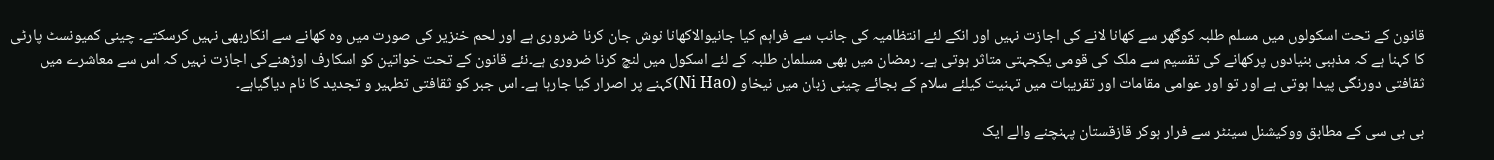قانون کے تحت اسکولوں میں مسلم طلبہ کوگھر سے کھانا لانے کی اجازت نہیں اور انکے لئے انتظامیہ کی جانب سے فراہم کیا جانیوالاکھانا نوش جان کرنا ضروری ہے اور لحم خنزیر کی صورت میں وہ کھانے سے انکاربھی نہیں کرسکتے۔ چینی کمیونسٹ پارٹی کا کہنا ہے کہ مذہبی بنیادوں پرکھانے کی تقسیم سے ملک کی قومی یکجہتی متاثر ہوتی ہے۔ رمضان میں بھی مسلمان طلبہ کے لئے اسکول میں لنچ کرنا ضروری ہے۔نئے قانون کے تحت خواتین کو اسکارف اوڑھنےکی اجازت نہیں کہ اس سے معاشرے میں ثقافتی دورنگی پیدا ہوتی ہے اور تو اور عوامی مقامات اور تقریبات میں تہنیت کیلئے سلام کے بجائے چینی زبان میں نیخاو (Ni Hao)کہنے پر اصرار کیا جارہا ہے۔ اس جبر کو ثقافتی تطہیر و تجدید کا نام دیاگیاہے۔

بی بی سی کے مطابق ووکیشنل سینٹر سے فرار ہوکر قازقستان پہنچنے والے ایک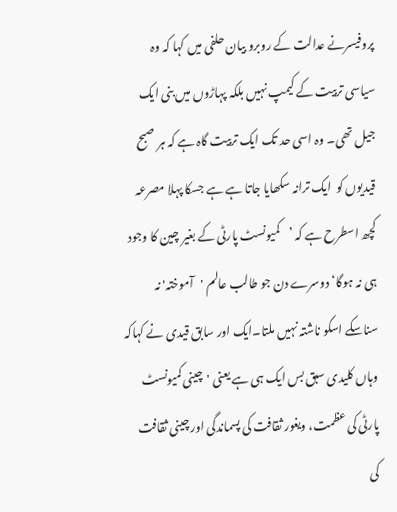پروفیسرنے عدالت کے روبرو بیان حلفی میں کہا کہ وہ سیاسی تربیت کے کیمپ نہیں بلکہ پہاڑوں میں بنی ایک جیل تھی۔ وہ اسی حد تک ایک تربیت گاہ ہے کہ ہر صبح قیدیوں کو  ایک ترانہ سکھایا جاتا ہے ہے جسکا پہلا مصرعہ کچھ اسطرح ہے کہ ’کمیونسٹ پارٹی کے بغیر چین کا وجود ہی نہ ہوگا‘ دوسرے دن جو طالب عالم 'آموختہ' نہ سناسکے اسکو ناشتہ نہیں ملتا۔ایک اور سابق قیدی نے کہاکہ وہاں کلیدی سبق بس ایک ہی ہے یعنی 'چینی کمیونسٹ پارٹی کی عظمت، ویغور ثقافت کی پسماندگی اور چینی ثقافت کی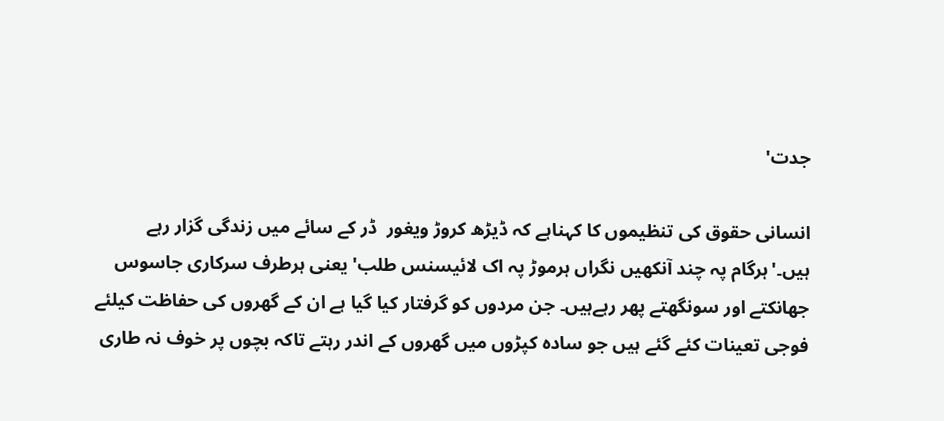جدت'

انسانی حقوق کی تنظیموں کا کہناہے کہ ڈیڑھ کروڑ ویغور  ڈر کے سائے میں زندگی گزار رہے ہیں۔'ہرگام پہ چند آنکھیں نگراں ہرموڑ پہ اک لائیسنس طلب' یعنی ہرطرف سرکاری جاسوس جھانکتے اور سونگھتے پھر رہےہیں۔ جن مردوں کو گرفتار کیا گیا ہے ان کے گھروں کی حفاظت کیلئے فوجی تعینات کئے گئے ہیں جو سادہ کپڑوں میں گھروں کے اندر رہتے تاکہ بچوں پر خوف نہ طاری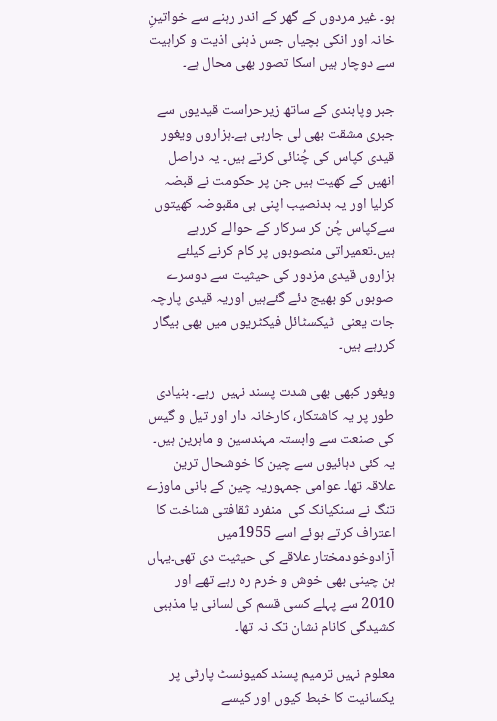ہو۔ غیر مردوں کے گھر کے اندر رہنے سے خواتینِ خانہ اور انکی بچیاں جس ذہنی اذیت و کراہیت سے دوچار ہیں اسکا تصور بھی محال ہے۔

جبر وپابندی کے ساتھ زیرحراست قیدیوں سے جبری مشقت بھی لی جارہی ہے۔ہزاروں ویغور قیدی کپاس کی چُنائی کرتے ہیں۔ یہ دراصل انھیں کے کھیت ہیں جن پر حکومت نے قبضہ کرلیا اور یہ بدنصیب اپنی ہی مقبوضہ کھیتوں سےکپاس چُن کر سرکار کے حوالے کررہے ہیں۔تعمیراتی منصوبوں پر کام کرنے کیلئے ہزاروں قیدی مزدور کی حیثیت سے دوسرے صوبوں کو بھیج دئے گئےہیں اوریہ قیدی پارچہ جات یعنی  ٹیکسٹائل فیکٹریوں میں بھی بیگار کررہے ہیں۔

ویغور کبھی بھی شدت پسند نہیں  رہے۔ بنیادی طور پر یہ کاشتکار، کارخانہ دار اور تیل و گیس کی صنعت سے وابستہ مہندسین و ماہرین ہیں۔ یہ کئی دہائیوں سے چین کا خوشحال ترین علاقہ تھا۔ عوامی جمہوریہ چین کے بانی ماوزے تنگ نے سنکیانک کی  منفرد ثقافتی شناخت کا اعتراف کرتے ہوئے اسے 1955میں آزادوخودمختار علاقے کی حیثیت دی تھی۔یہاں ہن چینی بھی خوش و خرم رہ رہے تھے اور 2010 سے پہلے کسی قسم کی لسانی یا مذہبی کشیدگی کانام نشان تک نہ تھا۔

معلوم نہیں ترمیم پسند کمیونسٹ پارٹی پر یکسانیت کا خبط کیوں اور کیسے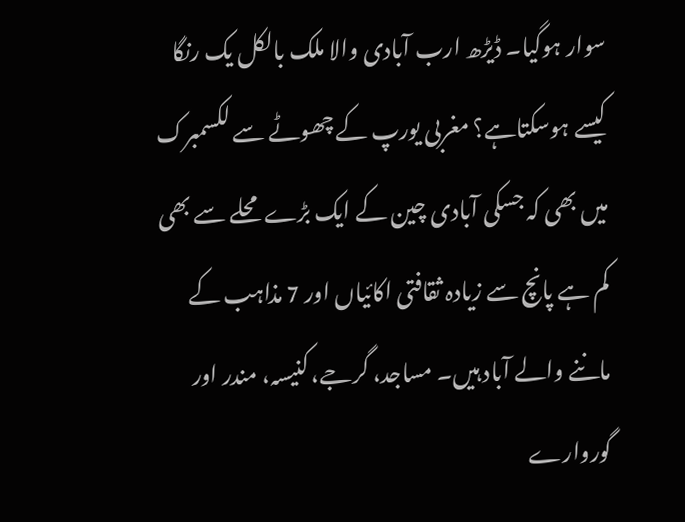سوار ہوگیا۔ ڈیڑھ ارب آبادی والا ملک بالکل یک رنگا کیسے ہوسکتاہے؟ مغربی یورپ کے چھوٹے سے لکسمبرک میں بھی کہ جسکی آبادی چین کے ایک بڑے محلے سے بھی کم ہے پانچ سے زیادہ ثقافتی اکائیاں اور 7 مذاہب کے ماننے والے آباد ہیں۔ مساجد، گرجے، کنیسہ، مندر اور گوروارے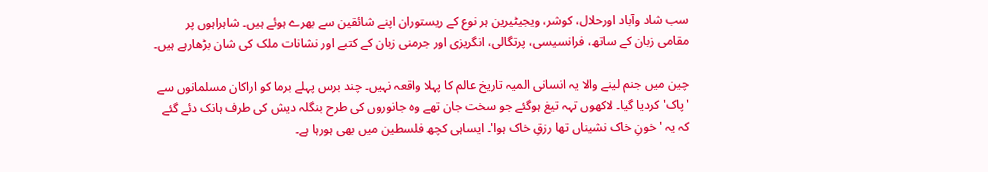سب شاد وآباد اورحلال، کوشر، ویجیٹیرین ہر نوع کے ریستوران اپنے شائقین سے بھرے ہوئے ہیں۔ شاہراہوں پر مقامی زبان کے ساتھ، فرانسیسی، پرتگالی، انگریزی اور جرمنی زبان کے کتبے اور نشانات ملک کی شان بڑھارہے ہیں۔

چین میں جنم لینے والا یہ انسانی المیہ تاریخ عالم کا پہلا واقعہ نہیں۔ چند برس پہلے برما کو اراکان مسلمانوں سے 'پاک' کردیا گیا۔ لاکھوں تہہ تیغ ہوگئے جو سخت جان تھے وہ جانوروں کی طرح بنگلہ دیش کی طرف ہانک دئے گئے کہ یہ 'خونِ خاک نشیناں تھا رزقِ خاک ہوا'۔ ایساہی کچھ فلسطین میں بھی ہورہا ہے۔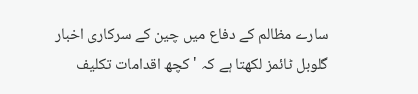سارے مظالم کے دفاع میں چین کے سرکاری اخبار گلوبل ٹائمز لکھتا ہے کہ 'کچھ اقدامات تکلیف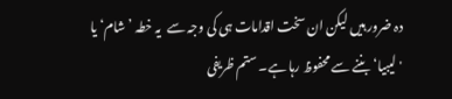دہ ضرور ہیں لیکن ان سخت اقدامات ہی کی وجہ سے  یہ خطہ ’ شام‘ یا 'لیبیا‘ بننے سے محفوظ رہا ہے۔ ستم ظریفی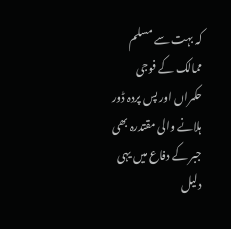کہ بہت سے مسلم ممالک کے فوجی حکمراں اور پس پردہ ڈور ہلانے والی مقتدرہ بھی جبر کے دفاع میں یہی دلیل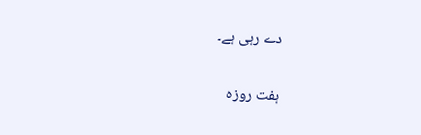دے رہی ہے۔

ہفت روزہ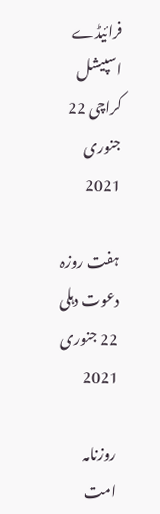فرائیڈے اسپیشل کراچی 22 جنوری 2021

ہفت روزہ دعوت دہلی 22 جنوری 2021

روزنامہ امت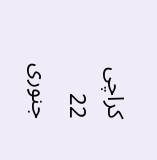کراچی 22 جنوری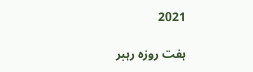2021

ہفت روزہ رہبر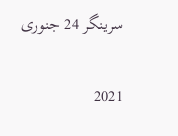سرینگر 24 جنوری


2021